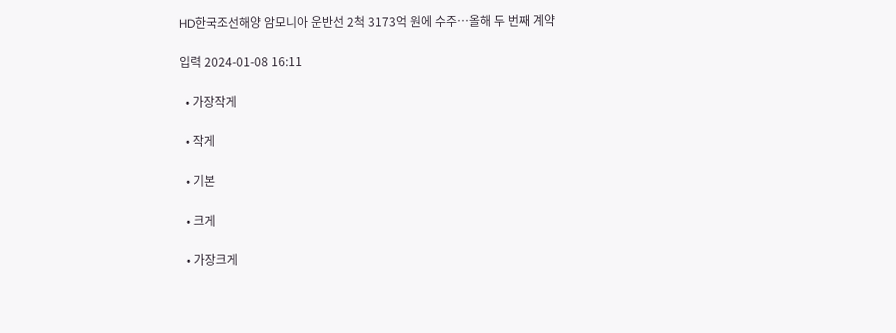HD한국조선해양 암모니아 운반선 2척 3173억 원에 수주…올해 두 번째 계약

입력 2024-01-08 16:11

  • 가장작게

  • 작게

  • 기본

  • 크게

  • 가장크게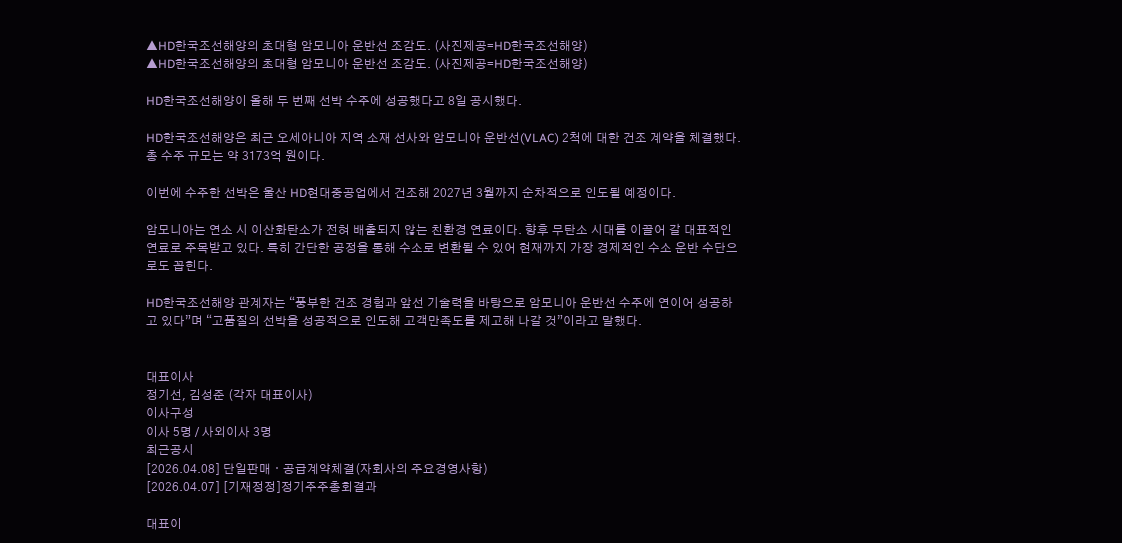▲HD한국조선해양의 초대형 암모니아 운반선 조감도. (사진제공=HD한국조선해양)
▲HD한국조선해양의 초대형 암모니아 운반선 조감도. (사진제공=HD한국조선해양)

HD한국조선해양이 올해 두 번째 선박 수주에 성공했다고 8일 공시했다.

HD한국조선해양은 최근 오세아니아 지역 소재 선사와 암모니아 운반선(VLAC) 2척에 대한 건조 계약을 체결했다. 총 수주 규모는 약 3173억 원이다.

이번에 수주한 선박은 울산 HD현대중공업에서 건조해 2027년 3월까지 순차적으로 인도될 예정이다.

암모니아는 연소 시 이산화탄소가 전혀 배출되지 않는 친환경 연료이다. 향후 무탄소 시대를 이끌어 갈 대표적인 연료로 주목받고 있다. 특히 간단한 공정을 통해 수소로 변환될 수 있어 현재까지 가장 경제적인 수소 운반 수단으로도 꼽힌다.

HD한국조선해양 관계자는 “풍부한 건조 경험과 앞선 기술력을 바탕으로 암모니아 운반선 수주에 연이어 성공하고 있다”며 “고품질의 선박을 성공적으로 인도해 고객만족도를 제고해 나갈 것”이라고 말했다.


대표이사
정기선, 김성준 (각자 대표이사)
이사구성
이사 5명 / 사외이사 3명
최근공시
[2026.04.08] 단일판매ㆍ공급계약체결(자회사의 주요경영사항)
[2026.04.07] [기재정정]정기주주총회결과

대표이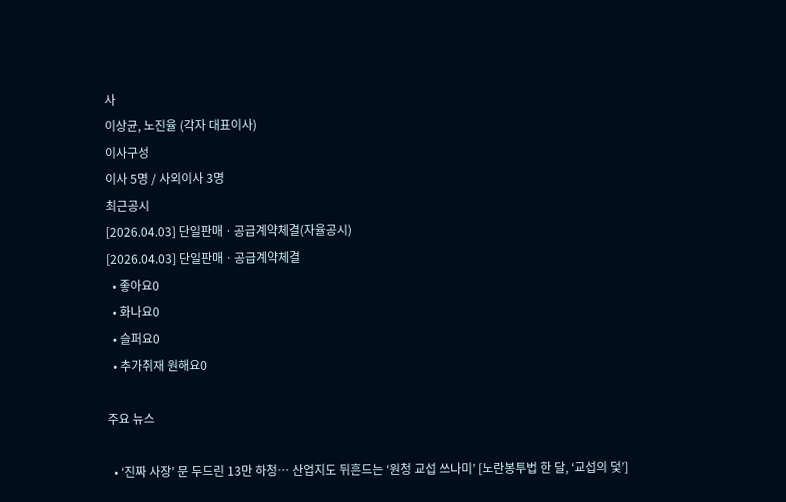사
이상균, 노진율 (각자 대표이사)
이사구성
이사 5명 / 사외이사 3명
최근공시
[2026.04.03] 단일판매ㆍ공급계약체결(자율공시)
[2026.04.03] 단일판매ㆍ공급계약체결
  • 좋아요0
  • 화나요0
  • 슬퍼요0
  • 추가취재 원해요0

주요 뉴스

  • ‘진짜 사장’ 문 두드린 13만 하청… 산업지도 뒤흔드는 ‘원청 교섭 쓰나미’ [노란봉투법 한 달, ‘교섭의 덫’]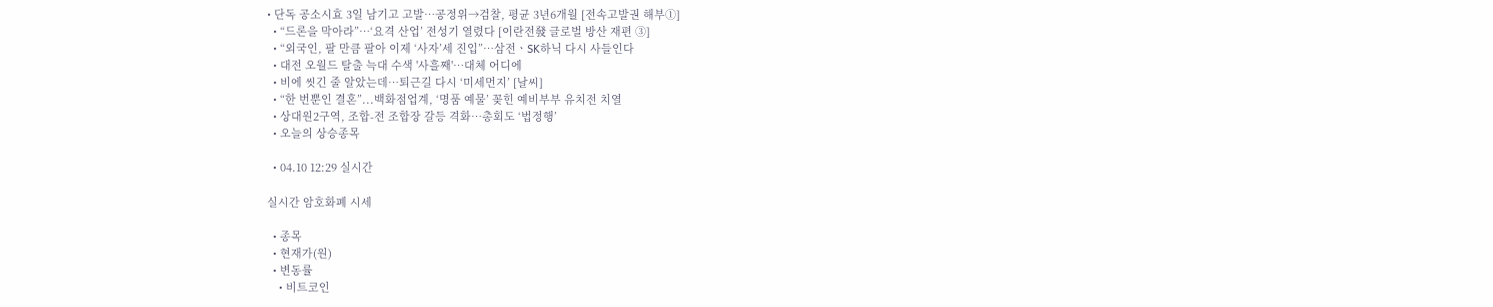• 단독 공소시효 3일 남기고 고발…공정위→검찰, 평균 3년6개월 [전속고발권 해부①]
  • “드론을 막아라”…‘요격 산업’ 전성기 열렸다 [이란전發 글로벌 방산 재편 ③]
  • “외국인, 팔 만큼 팔아 이제 ‘사자’세 진입”⋯삼전ㆍSK하닉 다시 사들인다
  • 대전 오월드 탈출 늑대 수색 '사흘째'…대체 어디에
  • 비에 씻긴 줄 알았는데…퇴근길 다시 ‘미세먼지’ [날씨]
  • “한 번뿐인 결혼”...백화점업계, ‘명품 예물’ 꽂힌 예비부부 유치전 치열
  • 상대원2구역, 조합-전 조합장 갈등 격화⋯총회도 ‘법정행’
  • 오늘의 상승종목

  • 04.10 12:29 실시간

실시간 암호화폐 시세

  • 종목
  • 현재가(원)
  • 변동률
    • 비트코인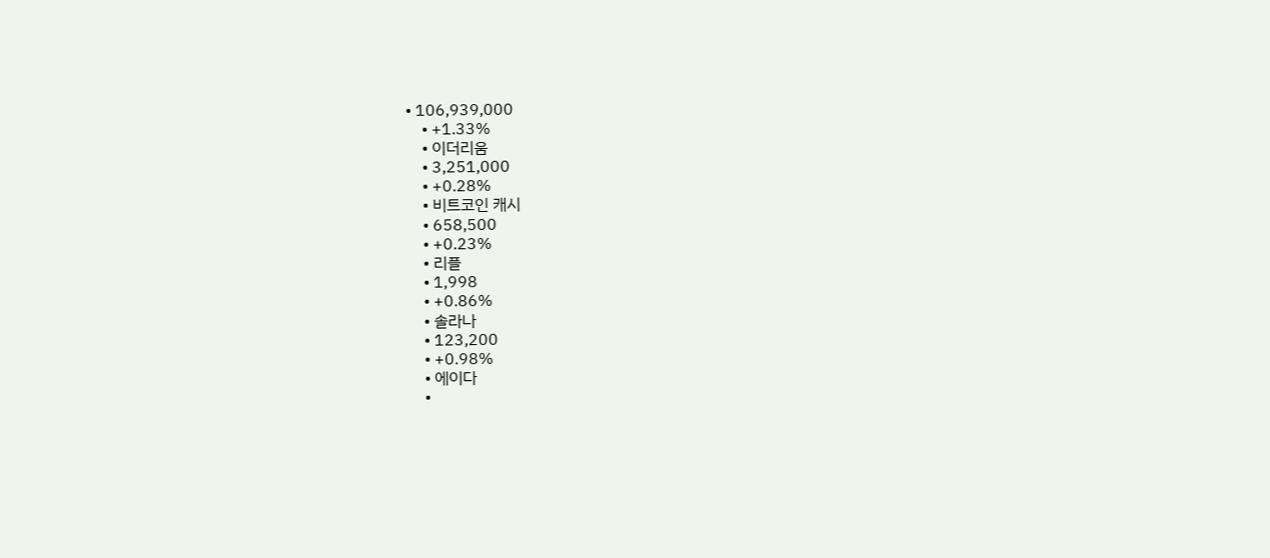• 106,939,000
    • +1.33%
    • 이더리움
    • 3,251,000
    • +0.28%
    • 비트코인 캐시
    • 658,500
    • +0.23%
    • 리플
    • 1,998
    • +0.86%
    • 솔라나
    • 123,200
    • +0.98%
    • 에이다
    •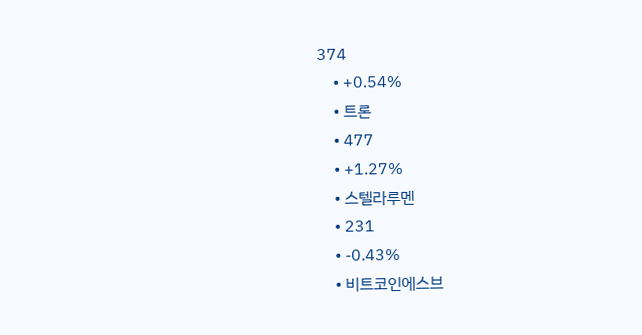374
    • +0.54%
    • 트론
    • 477
    • +1.27%
    • 스텔라루멘
    • 231
    • -0.43%
    • 비트코인에스브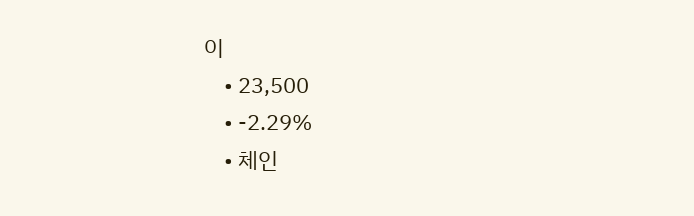이
    • 23,500
    • -2.29%
    • 체인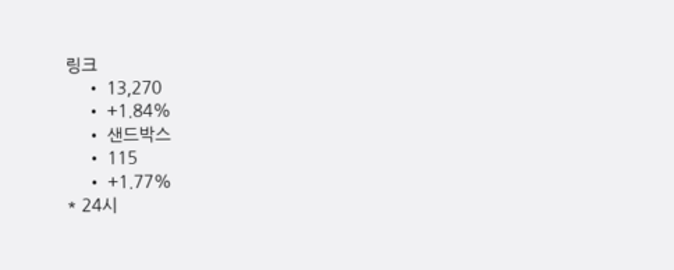링크
    • 13,270
    • +1.84%
    • 샌드박스
    • 115
    • +1.77%
* 24시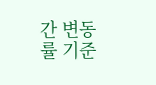간 변동률 기준